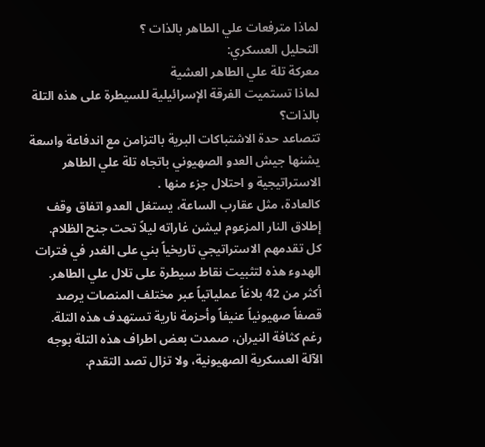لماذا مترفعات علي الطاهر بالذات ؟
التحليل العسكري:
معركة تلة علي الطاهر العشية
لماذا تستميت الفرقة الإسرائيلية للسيطرة على هذه التلة بالذات؟
تتصاعد حدة الاشتباكات البرية بالتزامن مع اندفاعة واسعة يشنها جيش العدو الصهيوني باتجاه تلة علي الطاهر الاستراتيجية و احتلال جزء منها .
كالعادة، مثل عقارب الساعة، يستغل العدو اتفاق وقف إطلاق النار المزعوم ليشن غاراته ليلاً تحت جنح الظلام.
كل تقدمهم الاستراتيجي تاريخياً بني على الغدر في فترات الهدوء هذه لتثبيت نقاط سيطرة على تلال علي الطاهر.
أكثر من 42 بلاغاً عملياتياً عبر مختلف المنصات يرصد قصفاً صهيونياً عنيفاً وأحزمة نارية تستهدف هذه التلة.
رغم كثافة النيران، صمدت بعض اطراف هذه التلة بوجه الآلة العسكرية الصهيونية، ولا تزال تصد التقدم.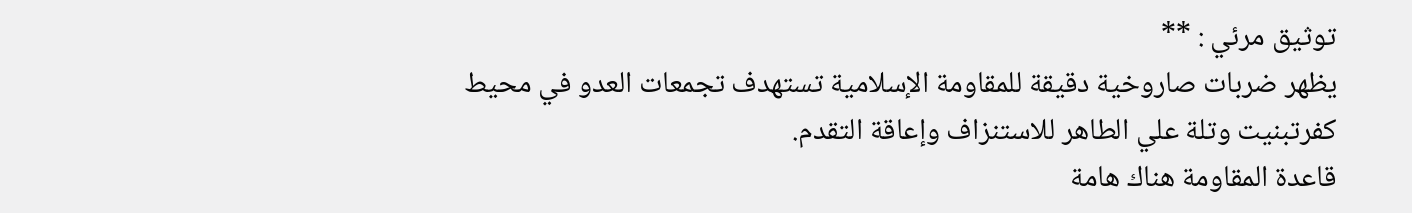توثيق مرئي : **
يظهر ضربات صاروخية دقيقة للمقاومة الإسلامية تستهدف تجمعات العدو في محيط كفرتبنيت وتلة علي الطاهر للاستنزاف وإعاقة التقدم.
قاعدة المقاومة هناك هامة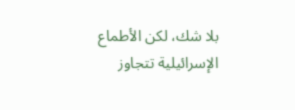بلا شك، لكن الأطماع الإسرائيلية تتجاوز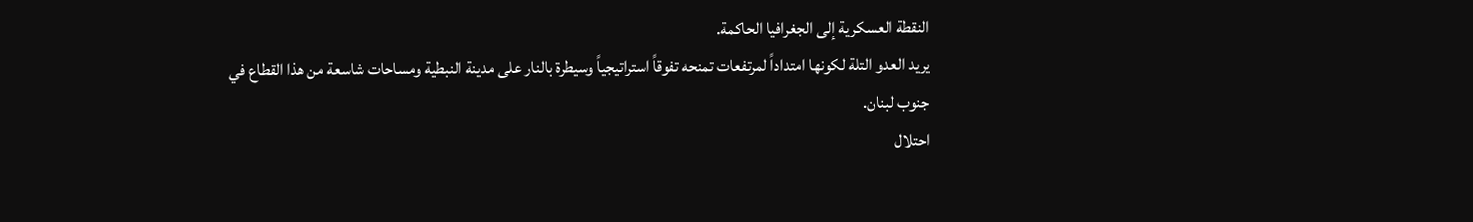النقطة العسكرية إلى الجغرافيا الحاكمة.
يريد العدو التلة لكونها امتداداً لمرتفعات تمنحه تفوقاً استراتيجياً وسيطرة بالنار على مدينة النبطية ومساحات شاسعة من هذا القطاع في جنوب لبنان.
احتلال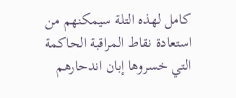كامل لهذه التلة سيمكنهم من استعادة نقاط المراقبة الحاكمة التي خسروها إبان اندحارهم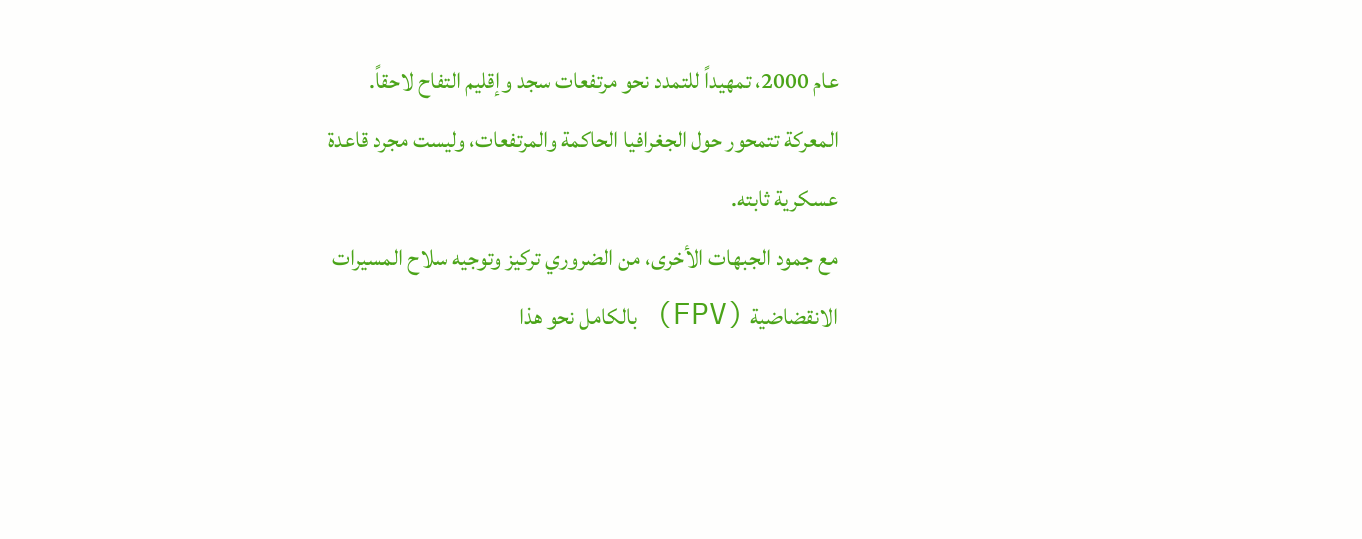عام 2000، تمهيداً للتمدد نحو مرتفعات سجد وإقليم التفاح لاحقاً.
المعركة تتمحور حول الجغرافيا الحاكمة والمرتفعات، وليست مجرد قاعدة عسكرية ثابته.
مع جمود الجبهات الأخرى، من الضروري تركيز وتوجيه سلاح المسيرات الانقضاضية (FPV) بالكامل نحو هذا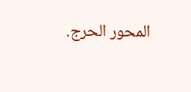المحور الحرج.